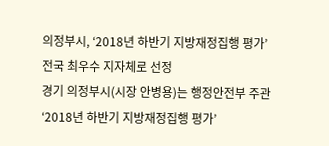의정부시, ‘2018년 하반기 지방재정집행 평가’ 전국 최우수 지자체로 선정
경기 의정부시(시장 안병용)는 행정안전부 주관 ‘2018년 하반기 지방재정집행 평가’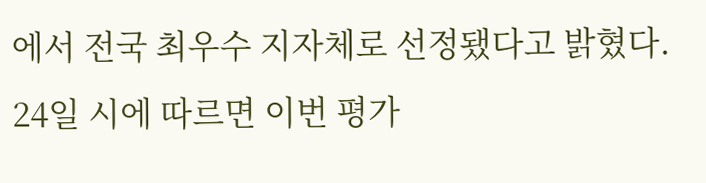에서 전국 최우수 지자체로 선정됐다고 밝혔다.
24일 시에 따르면 이번 평가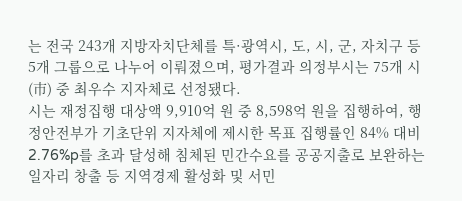는 전국 243개 지방자치단체를 특·광역시, 도, 시, 군, 자치구 등 5개 그룹으로 나누어 이뤄졌으며, 평가결과 의정부시는 75개 시(市) 중 최우수 지자체로 선정됐다.
시는 재정집행 대상액 9,910억 원 중 8,598억 원을 집행하여, 행정안전부가 기초단위 지자체에 제시한 목표 집행률인 84% 대비 2.76%p를 초과 달성해 침체된 민간수요를 공공지출로 보완하는 일자리 창출 등 지역경제 활성화 및 서민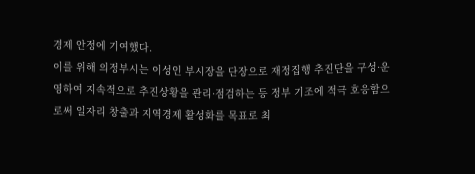경제 안정에 기여했다.
이를 위해 의정부시는 이성인 부시장을 단장으로 재정집행 추진단을 구성·운영하여 지속적으로 추진상황을 관리·점검하는 등 정부 기조에 적극 호응함으로써 일자리 창출과 지역경제 활성화를 목표로 최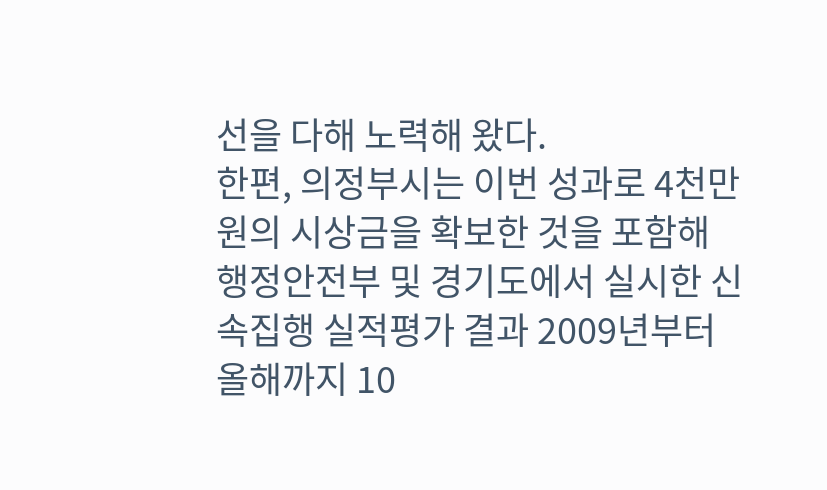선을 다해 노력해 왔다.
한편, 의정부시는 이번 성과로 4천만 원의 시상금을 확보한 것을 포함해 행정안전부 및 경기도에서 실시한 신속집행 실적평가 결과 2009년부터 올해까지 10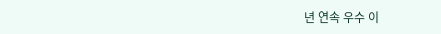년 연속 우수 이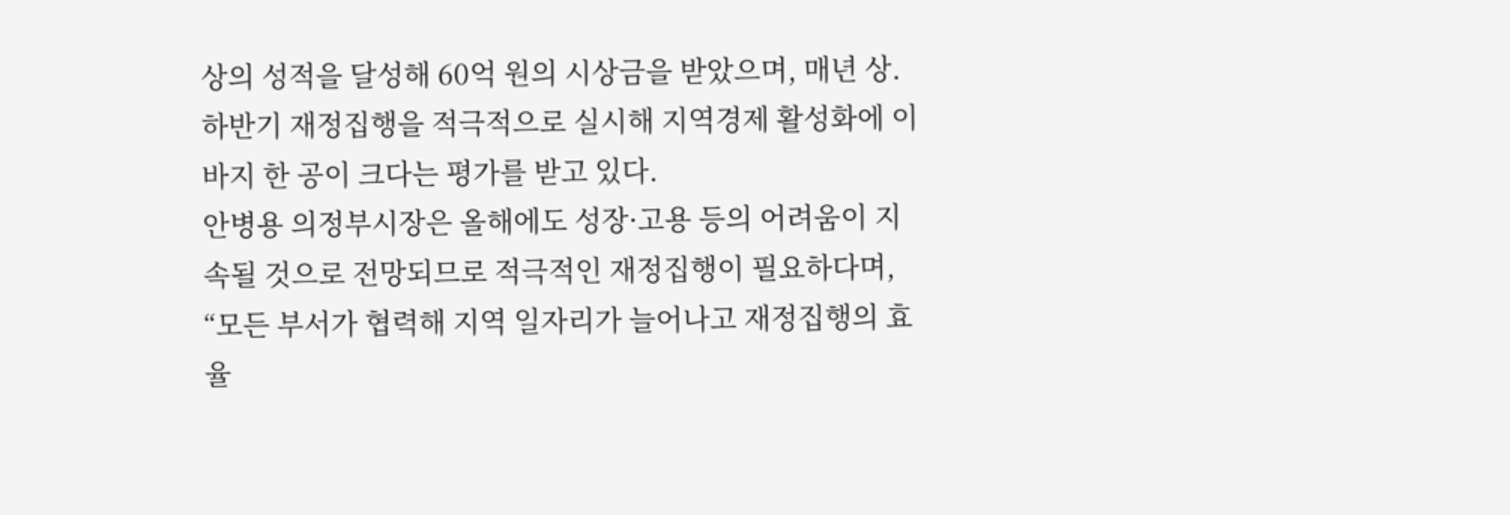상의 성적을 달성해 60억 원의 시상금을 받았으며, 매년 상․하반기 재정집행을 적극적으로 실시해 지역경제 활성화에 이바지 한 공이 크다는 평가를 받고 있다.
안병용 의정부시장은 올해에도 성장·고용 등의 어려움이 지속될 것으로 전망되므로 적극적인 재정집행이 필요하다며, “모든 부서가 협력해 지역 일자리가 늘어나고 재정집행의 효율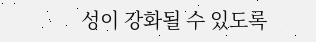성이 강화될 수 있도록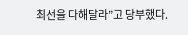최선을 다해달라”고 당부했다.